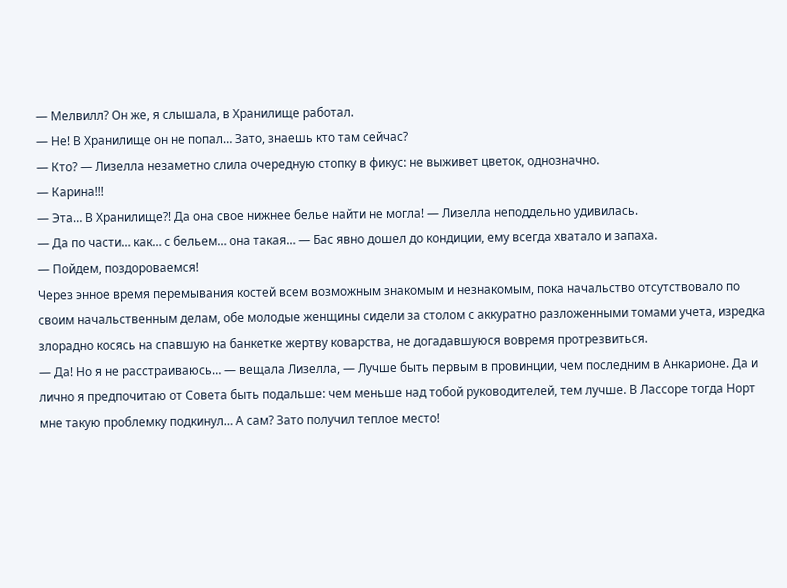— Мелвилл? Он же, я слышала, в Хранилище работал.
— Не! В Хранилище он не попал… Зато, знаешь кто там сейчас?
— Кто? — Лизелла незаметно слила очередную стопку в фикус: не выживет цветок, однозначно.
— Карина!!!
— Эта… В Хранилище?! Да она свое нижнее белье найти не могла! — Лизелла неподдельно удивилась.
— Да по части… как… с бельем… она такая… — Бас явно дошел до кондиции, ему всегда хватало и запаха.
— Пойдем, поздороваемся!
Через энное время перемывания костей всем возможным знакомым и незнакомым, пока начальство отсутствовало по своим начальственным делам, обе молодые женщины сидели за столом с аккуратно разложенными томами учета, изредка злорадно косясь на спавшую на банкетке жертву коварства, не догадавшуюся вовремя протрезвиться.
— Да! Но я не расстраиваюсь… — вещала Лизелла, — Лучше быть первым в провинции, чем последним в Анкарионе. Да и лично я предпочитаю от Совета быть подальше: чем меньше над тобой руководителей, тем лучше. В Лассоре тогда Норт мне такую проблемку подкинул… А сам? Зато получил теплое место!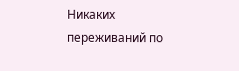Никаких переживаний по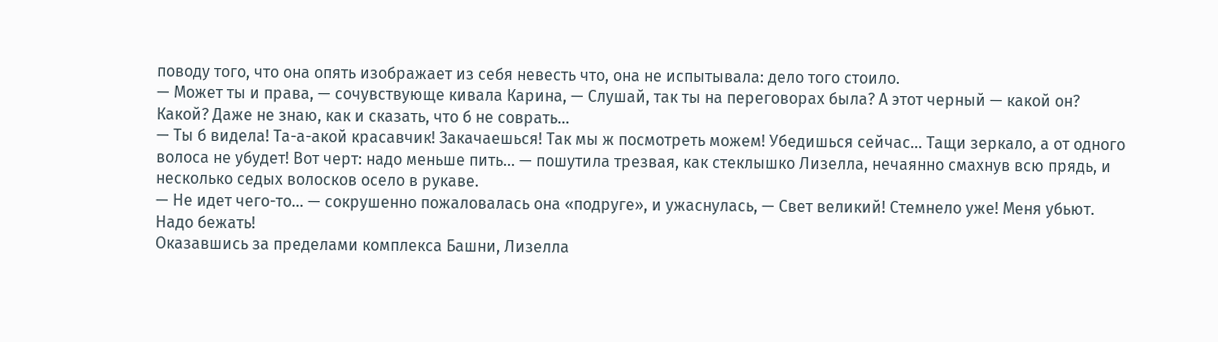поводу того, что она опять изображает из себя невесть что, она не испытывала: дело того стоило.
— Может ты и права, — сочувствующе кивала Карина, — Слушай, так ты на переговорах была? А этот черный — какой он?
Какой? Даже не знаю, как и сказать, что б не соврать…
— Ты б видела! Та-а-акой красавчик! Закачаешься! Так мы ж посмотреть можем! Убедишься сейчас… Тащи зеркало, а от одного волоса не убудет! Вот черт: надо меньше пить… — пошутила трезвая, как стеклышко Лизелла, нечаянно смахнув всю прядь, и несколько седых волосков осело в рукаве.
— Не идет чего-то… — сокрушенно пожаловалась она «подруге», и ужаснулась, — Свет великий! Стемнело уже! Меня убьют. Надо бежать!
Оказавшись за пределами комплекса Башни, Лизелла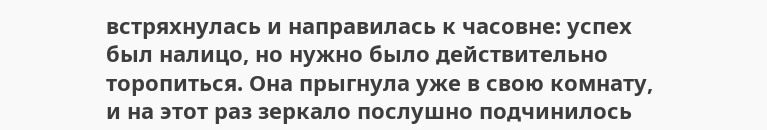встряхнулась и направилась к часовне: успех был налицо, но нужно было действительно торопиться. Она прыгнула уже в свою комнату, и на этот раз зеркало послушно подчинилось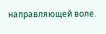направляющей воле.